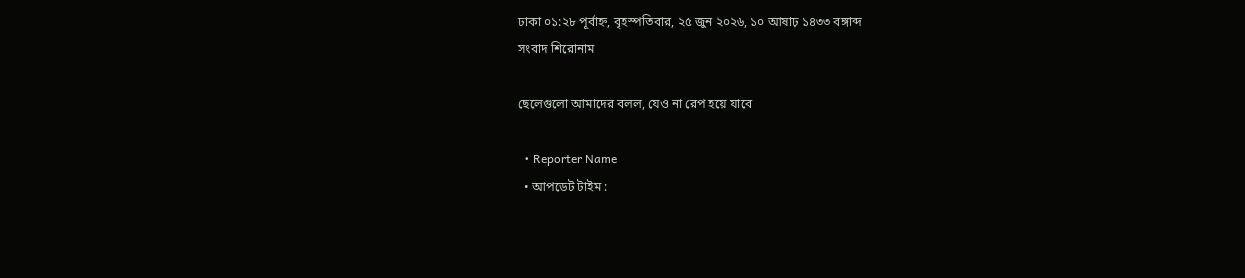ঢাকা ০১:২৮ পূর্বাহ্ন, বৃহস্পতিবার, ২৫ জুন ২০২৬, ১০ আষাঢ় ১৪৩৩ বঙ্গাব্দ
সংবাদ শিরোনাম

ছেলেগুলো আমাদের বলল, যেও না রেপ হয়ে যাবে

  • Reporter Name
  • আপডেট টাইম :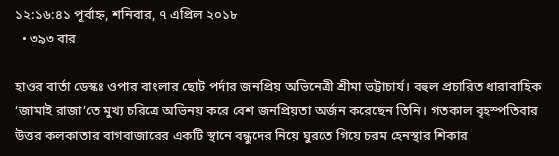১২:১৬:৪১ পূর্বাহ্ন, শনিবার, ৭ এপ্রিল ২০১৮
  • ৩৯৩ বার

হাওর বার্তা ডেস্কঃ ওপার বাংলার ছোট পর্দার জনপ্রিয় অভিনেত্রী শ্রীমা ভট্টাচার্য। বহুল প্রচারিত ধারাবাহিক ‘জামাই রাজা’তে মুখ্য চরিত্রে অভিনয় করে বেশ জনপ্রিয়তা অর্জন করেছেন তিনি। গতকাল বৃহস্পতিবার উত্তর কলকাতার বাগবাজারের একটি স্থানে বন্ধুদের নিয়ে ঘুরতে গিয়ে চরম হেনস্থার শিকার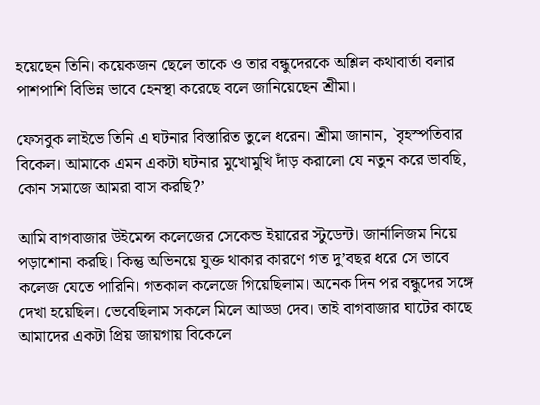হয়েছেন তিনি। কয়েকজন ছেলে তাকে ও তার বন্ধুদেরকে অশ্লিল কথাবার্তা বলার পাশপাশি বিভিন্ন ভাবে হেনস্থা করেছে বলে জানিয়েছেন শ্রীমা।

ফেসবুক লাইভে তিনি এ ঘটনার বিস্তারিত তুলে ধরেন। শ্রীমা জানান, `বৃহস্পতিবার বিকেল। আমাকে এমন একটা ঘটনার মুখোমুখি দাঁড় করালো যে নতুন করে ভাবছি, কোন সমাজে আমরা বাস করছি?’

আমি বাগবাজার উইমেন্স কলেজের সেকেন্ড ইয়ারের স্টুডেন্ট। জার্নালিজম নিয়ে পড়াশোনা করছি। কিন্তু অভিনয়ে যুক্ত থাকার কারণে গত দু’বছর ধরে সে ভাবে কলেজ যেতে পারিনি। গতকাল কলেজে গিয়েছিলাম। অনেক দিন পর বন্ধুদের সঙ্গে দেখা হয়েছিল। ভেবেছিলাম সকলে মিলে আড্ডা দেব। তাই বাগবাজার ঘাটের কাছে আমাদের একটা প্রিয় জায়গায় বিকেলে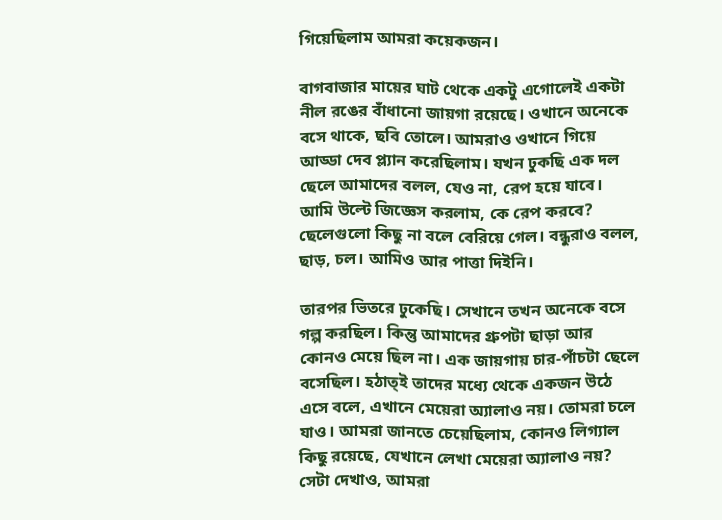গিয়েছিলাম আমরা কয়েকজন।

বাগবাজার মায়ের ঘাট থেকে একটু এগোলেই একটা নীল রঙের বাঁধানো জায়গা রয়েছে। ওখানে অনেকে বসে থাকে, ছবি তোলে। আমরাও ওখানে গিয়ে আড্ডা দেব প্ল্যান করেছিলাম। যখন ঢুকছি এক দল ছেলে আমাদের বলল, যেও না, রেপ হয়ে যাবে। আমি উল্টে জিজ্ঞেস করলাম, কে রেপ করবে? ছেলেগুলো কিছু না বলে বেরিয়ে গেল। বন্ধুরাও বলল, ছাড়, চল। আমিও আর পাত্তা দিইনি।

তারপর ভিতরে ঢুকেছি। সেখানে তখন অনেকে বসে গল্প করছিল। কিন্তু আমাদের গ্রুপটা ছাড়া আর কোনও মেয়ে ছিল না। এক জায়গায় চার-পাঁচটা ছেলে বসেছিল। হঠাত্ই তাদের মধ্যে থেকে একজন উঠে এসে বলে, এখানে মেয়েরা অ্যালাও নয়। তোমরা চলে যাও। আমরা জানতে চেয়েছিলাম, কোনও লিগ্যাল কিছু রয়েছে, যেখানে লেখা মেয়েরা অ্যালাও নয়? সেটা দেখাও, আমরা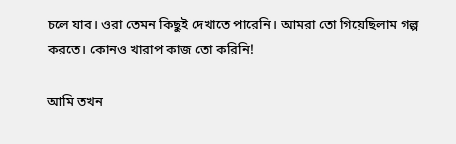চলে যাব। ওরা তেমন কিছুই দেখাতে পারেনি। আমরা তো গিয়েছিলাম গল্প করতে। কোনও খারাপ কাজ তো করিনি!

আমি তখন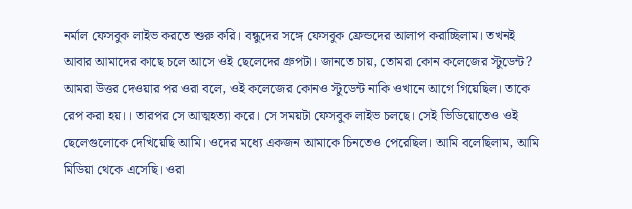নর্মাল ফেসবুক লাইভ করতে শুরু করি। বন্ধুদের সঙ্গে ফেসবুক ফ্রেন্ডদের আলাপ করাচ্ছিলাম। তখনই আবার আমাদের কাছে চলে আসে ওই ছেলেদের গ্রুপটা। জানতে চায়, তোমরা কোন কলেজের স্টুডেন্ট? আমরা উত্তর দেওয়ার পর ওরা বলে, ওই কলেজের কোনও স্টুডেন্ট নাকি ওখানে আগে গিয়েছিল। তাকে রেপ করা হয়।। তারপর সে আত্মহত্যা করে। সে সময়টা ফেসবুক লাইভ চলছে। সেই ভিডিয়োতেও ওই ছেলেগুলোকে দেখিয়েছি আমি। ওদের মধ্যে একজন আমাকে চিনতেও পেরেছিল। আমি বলেছিলাম, আমি মিডিয়া থেকে এসেছি। ওরা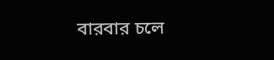বারবার চলে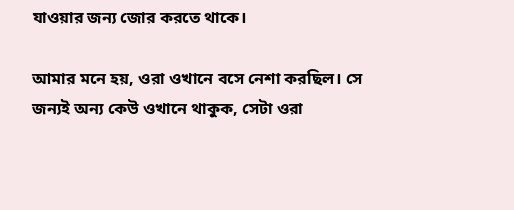যাওয়ার জন্য জোর করতে থাকে।

আমার মনে হয়, ওরা ওখানে বসে নেশা করছিল। সে জন্যই অন্য কেউ ওখানে থাকুক, সেটা ওরা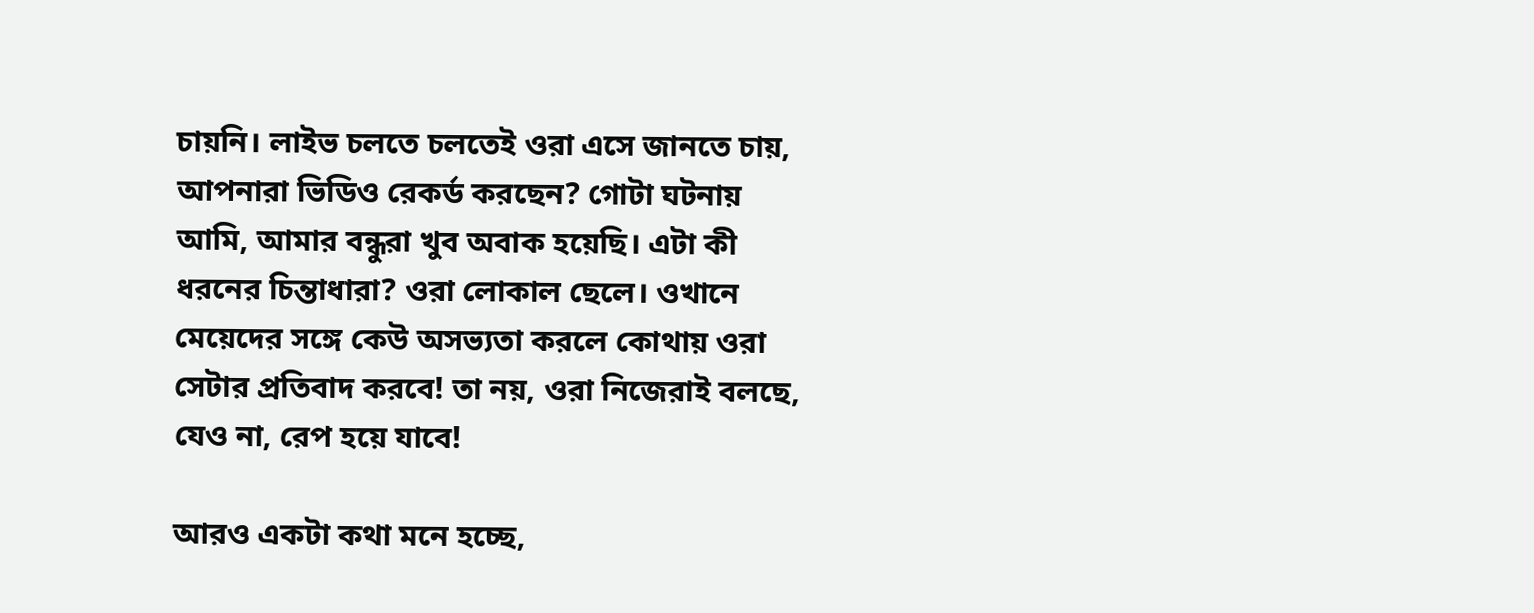চায়নি। লাইভ চলতে চলতেই ওরা এসে জানতে চায়, আপনারা ভিডিও রেকর্ড করছেন? গোটা ঘটনায় আমি, আমার বন্ধুরা খুব অবাক হয়েছি। এটা কী ধরনের চিন্তাধারা? ওরা লোকাল ছেলে। ওখানে মেয়েদের সঙ্গে কেউ অসভ্যতা করলে কোথায় ওরা সেটার প্রতিবাদ করবে! তা নয়, ওরা নিজেরাই বলছে, যেও না, রেপ হয়ে যাবে!

আরও একটা কথা মনে হচ্ছে,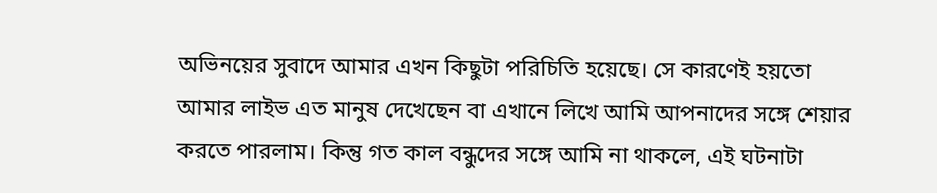অভিনয়ের সুবাদে আমার এখন কিছুটা পরিচিতি হয়েছে। সে কারণেই হয়তো আমার লাইভ এত মানুষ দেখেছেন বা এখানে লিখে আমি আপনাদের সঙ্গে শেয়ার করতে পারলাম। কিন্তু গত কাল বন্ধুদের সঙ্গে আমি না থাকলে, এই ঘটনাটা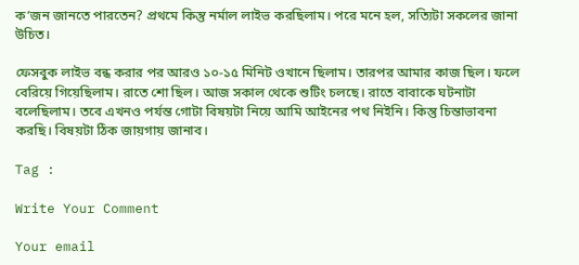ক’জন জানতে পারতেন? প্রথমে কিন্তু নর্মাল লাইভ করছিলাম। পরে মনে হল, সত্যিটা সকলের জানা উচিত।

ফেসবুক লাইভ বন্ধ করার পর আরও ১০-১৫ মিনিট ওখানে ছিলাম। তারপর আমার কাজ ছিল। ফলে বেরিয়ে গিয়েছিলাম। রাতে শো ছিল। আজ সকাল থেকে শুটিং চলছে। রাতে বাবাকে ঘটনাটা বলেছিলাম। তবে এখনও পর্যন্ত গোটা বিষয়টা নিয়ে আমি আইনের পথ নিইনি। কিন্তু চিন্তাভাবনা করছি। বিষয়টা ঠিক জায়গায় জানাব।

Tag :

Write Your Comment

Your email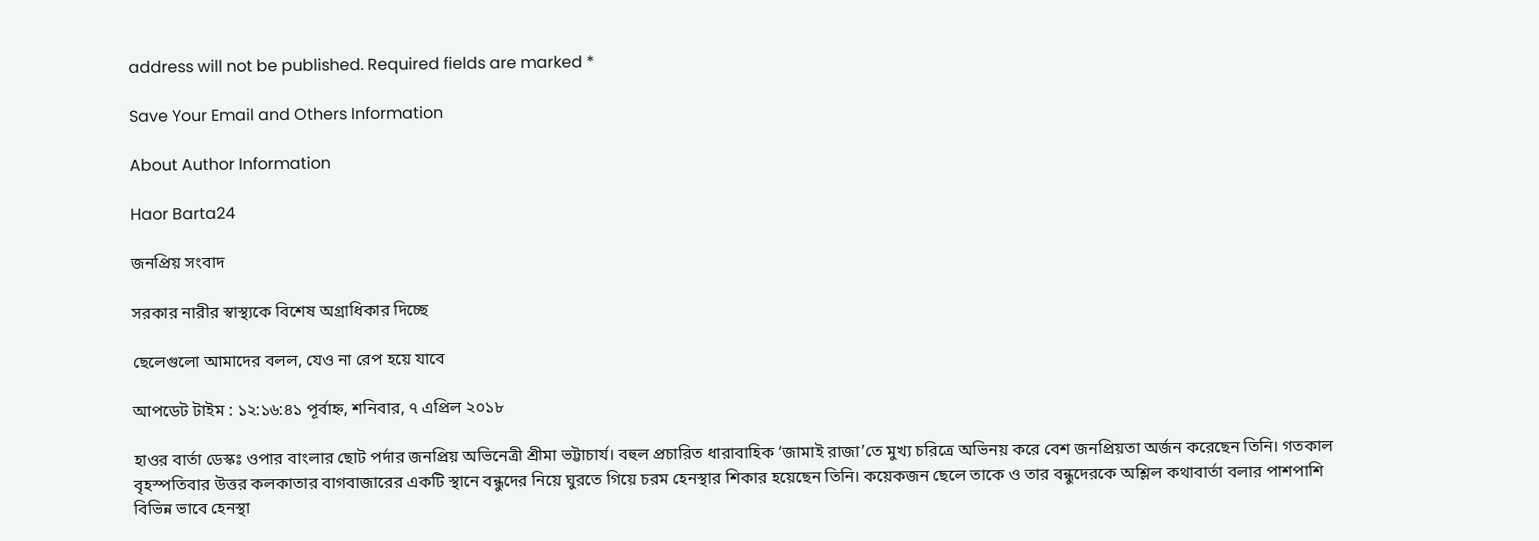address will not be published. Required fields are marked *

Save Your Email and Others Information

About Author Information

Haor Barta24

জনপ্রিয় সংবাদ

সরকার নারীর স্বাস্থ্যকে বিশেষ অগ্রাধিকার দিচ্ছে

ছেলেগুলো আমাদের বলল, যেও না রেপ হয়ে যাবে

আপডেট টাইম : ১২:১৬:৪১ পূর্বাহ্ন, শনিবার, ৭ এপ্রিল ২০১৮

হাওর বার্তা ডেস্কঃ ওপার বাংলার ছোট পর্দার জনপ্রিয় অভিনেত্রী শ্রীমা ভট্টাচার্য। বহুল প্রচারিত ধারাবাহিক ‘জামাই রাজা’তে মুখ্য চরিত্রে অভিনয় করে বেশ জনপ্রিয়তা অর্জন করেছেন তিনি। গতকাল বৃহস্পতিবার উত্তর কলকাতার বাগবাজারের একটি স্থানে বন্ধুদের নিয়ে ঘুরতে গিয়ে চরম হেনস্থার শিকার হয়েছেন তিনি। কয়েকজন ছেলে তাকে ও তার বন্ধুদেরকে অশ্লিল কথাবার্তা বলার পাশপাশি বিভিন্ন ভাবে হেনস্থা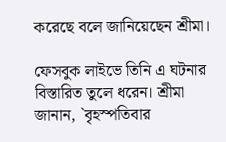করেছে বলে জানিয়েছেন শ্রীমা।

ফেসবুক লাইভে তিনি এ ঘটনার বিস্তারিত তুলে ধরেন। শ্রীমা জানান, `বৃহস্পতিবার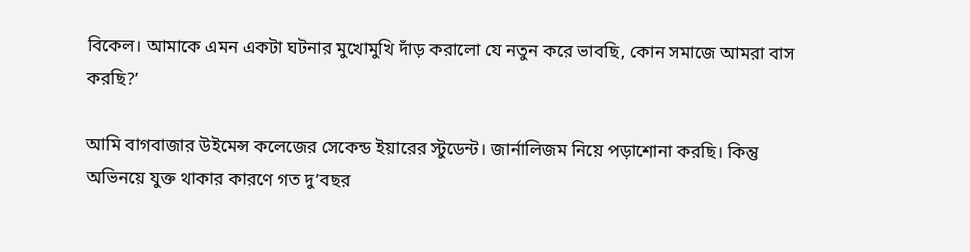বিকেল। আমাকে এমন একটা ঘটনার মুখোমুখি দাঁড় করালো যে নতুন করে ভাবছি, কোন সমাজে আমরা বাস করছি?’

আমি বাগবাজার উইমেন্স কলেজের সেকেন্ড ইয়ারের স্টুডেন্ট। জার্নালিজম নিয়ে পড়াশোনা করছি। কিন্তু অভিনয়ে যুক্ত থাকার কারণে গত দু’বছর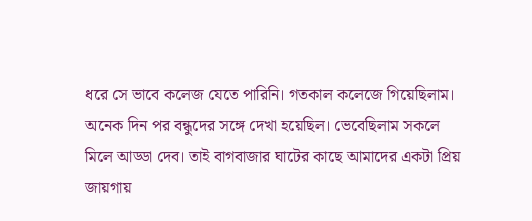ধরে সে ভাবে কলেজ যেতে পারিনি। গতকাল কলেজে গিয়েছিলাম। অনেক দিন পর বন্ধুদের সঙ্গে দেখা হয়েছিল। ভেবেছিলাম সকলে মিলে আড্ডা দেব। তাই বাগবাজার ঘাটের কাছে আমাদের একটা প্রিয় জায়গায়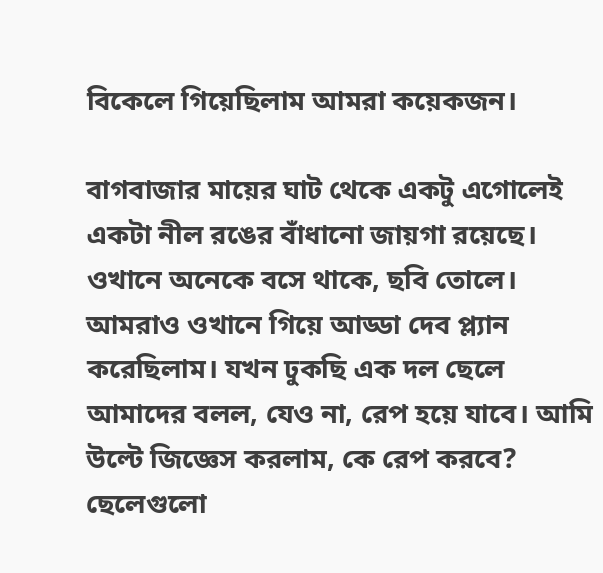বিকেলে গিয়েছিলাম আমরা কয়েকজন।

বাগবাজার মায়ের ঘাট থেকে একটু এগোলেই একটা নীল রঙের বাঁধানো জায়গা রয়েছে। ওখানে অনেকে বসে থাকে, ছবি তোলে। আমরাও ওখানে গিয়ে আড্ডা দেব প্ল্যান করেছিলাম। যখন ঢুকছি এক দল ছেলে আমাদের বলল, যেও না, রেপ হয়ে যাবে। আমি উল্টে জিজ্ঞেস করলাম, কে রেপ করবে? ছেলেগুলো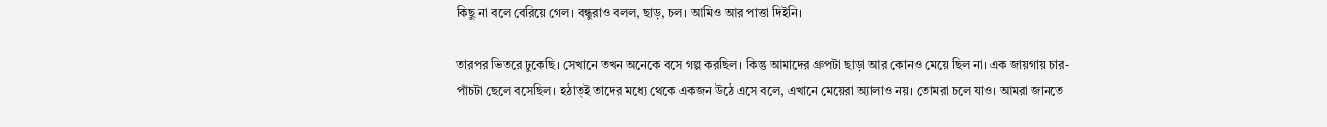কিছু না বলে বেরিয়ে গেল। বন্ধুরাও বলল, ছাড়, চল। আমিও আর পাত্তা দিইনি।

তারপর ভিতরে ঢুকেছি। সেখানে তখন অনেকে বসে গল্প করছিল। কিন্তু আমাদের গ্রুপটা ছাড়া আর কোনও মেয়ে ছিল না। এক জায়গায় চার-পাঁচটা ছেলে বসেছিল। হঠাত্ই তাদের মধ্যে থেকে একজন উঠে এসে বলে, এখানে মেয়েরা অ্যালাও নয়। তোমরা চলে যাও। আমরা জানতে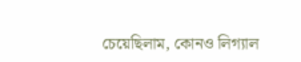চেয়েছিলাম, কোনও লিগ্যাল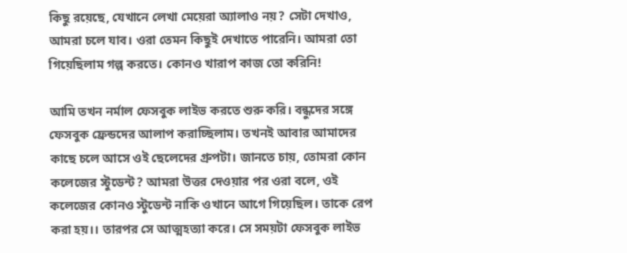কিছু রয়েছে, যেখানে লেখা মেয়েরা অ্যালাও নয়? সেটা দেখাও, আমরা চলে যাব। ওরা তেমন কিছুই দেখাতে পারেনি। আমরা তো গিয়েছিলাম গল্প করতে। কোনও খারাপ কাজ তো করিনি!

আমি তখন নর্মাল ফেসবুক লাইভ করতে শুরু করি। বন্ধুদের সঙ্গে ফেসবুক ফ্রেন্ডদের আলাপ করাচ্ছিলাম। তখনই আবার আমাদের কাছে চলে আসে ওই ছেলেদের গ্রুপটা। জানতে চায়, তোমরা কোন কলেজের স্টুডেন্ট? আমরা উত্তর দেওয়ার পর ওরা বলে, ওই কলেজের কোনও স্টুডেন্ট নাকি ওখানে আগে গিয়েছিল। তাকে রেপ করা হয়।। তারপর সে আত্মহত্যা করে। সে সময়টা ফেসবুক লাইভ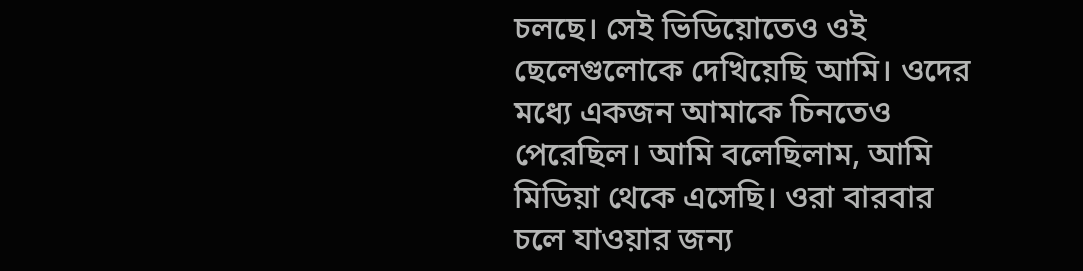চলছে। সেই ভিডিয়োতেও ওই ছেলেগুলোকে দেখিয়েছি আমি। ওদের মধ্যে একজন আমাকে চিনতেও পেরেছিল। আমি বলেছিলাম, আমি মিডিয়া থেকে এসেছি। ওরা বারবার চলে যাওয়ার জন্য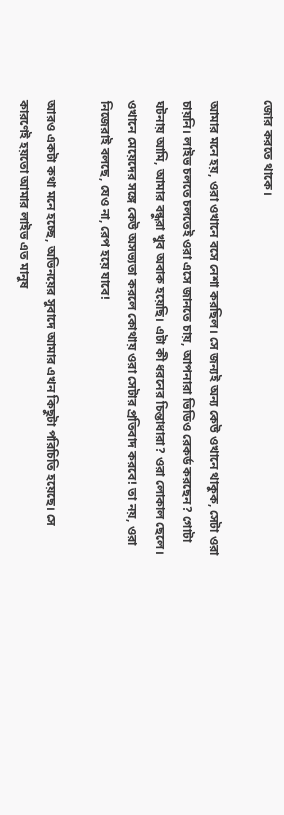জোর করতে থাকে।

আমার মনে হয়, ওরা ওখানে বসে নেশা করছিল। সে জন্যই অন্য কেউ ওখানে থাকুক, সেটা ওরা চায়নি। লাইভ চলতে চলতেই ওরা এসে জানতে চায়, আপনারা ভিডিও রেকর্ড করছেন? গোটা ঘটনায় আমি, আমার বন্ধুরা খুব অবাক হয়েছি। এটা কী ধরনের চিন্তাধারা? ওরা লোকাল ছেলে। ওখানে মেয়েদের সঙ্গে কেউ অসভ্যতা করলে কোথায় ওরা সেটার প্রতিবাদ করবে! তা নয়, ওরা নিজেরাই বলছে, যেও না, রেপ হয়ে যাবে!

আরও একটা কথা মনে হচ্ছে, অভিনয়ের সুবাদে আমার এখন কিছুটা পরিচিতি হয়েছে। সে কারণেই হয়তো আমার লাইভ এত মানুষ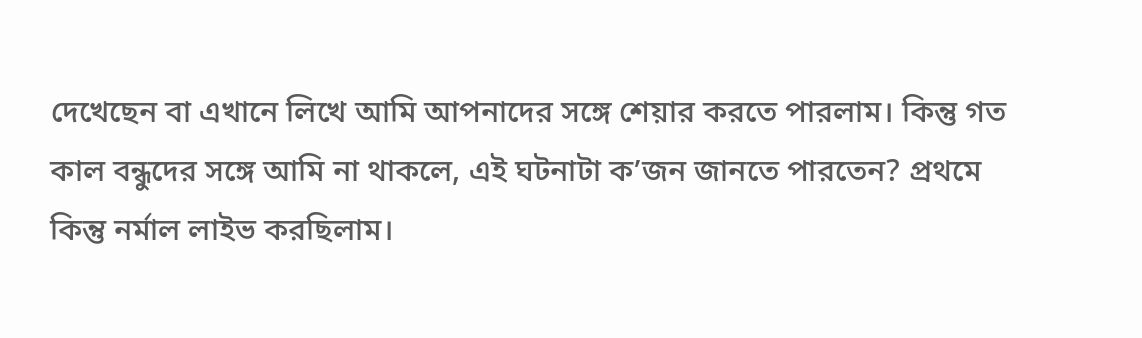দেখেছেন বা এখানে লিখে আমি আপনাদের সঙ্গে শেয়ার করতে পারলাম। কিন্তু গত কাল বন্ধুদের সঙ্গে আমি না থাকলে, এই ঘটনাটা ক’জন জানতে পারতেন? প্রথমে কিন্তু নর্মাল লাইভ করছিলাম।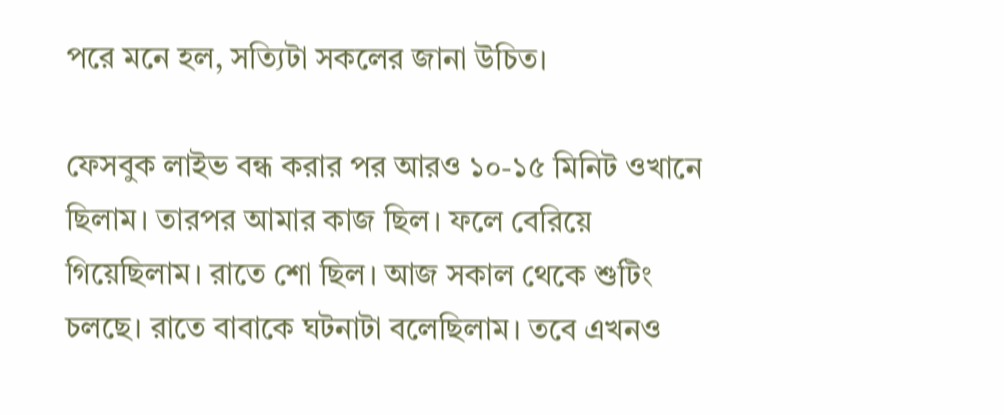পরে মনে হল, সত্যিটা সকলের জানা উচিত।

ফেসবুক লাইভ বন্ধ করার পর আরও ১০-১৫ মিনিট ওখানে ছিলাম। তারপর আমার কাজ ছিল। ফলে বেরিয়ে গিয়েছিলাম। রাতে শো ছিল। আজ সকাল থেকে শুটিং চলছে। রাতে বাবাকে ঘটনাটা বলেছিলাম। তবে এখনও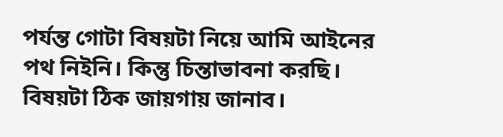পর্যন্ত গোটা বিষয়টা নিয়ে আমি আইনের পথ নিইনি। কিন্তু চিন্তাভাবনা করছি। বিষয়টা ঠিক জায়গায় জানাব।